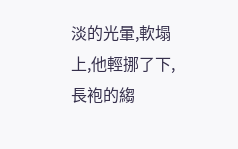淡的光暈,軟塌上,他輕挪了下,長袍的縐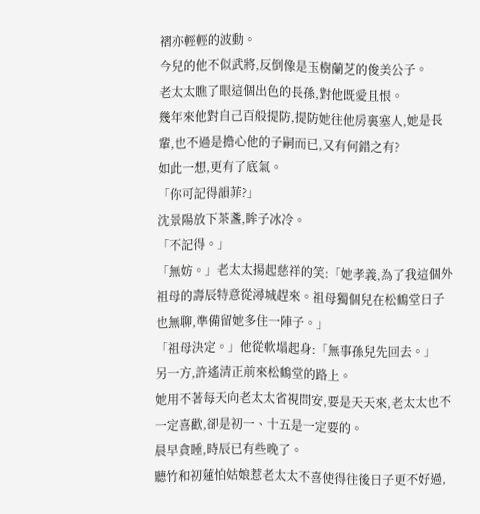褶亦輕輕的波動。
今兒的他不似武將,反倒像是玉樹蘭芝的俊美公子。
老太太瞧了眼這個出色的長孫,對他既愛且恨。
幾年來他對自己百般提防,提防她往他房裏塞人,她是長輩,也不過是擔心他的子嗣而已,又有何錯之有?
如此一想,更有了底氣。
「你可記得韻菲?」
沈景陽放下茶盞,眸子冰冷。
「不記得。」
「無妨。」老太太揚起慈祥的笑:「她孝義,為了我這個外祖母的壽辰特意從潯城趕來。祖母獨個兒在松鶴堂日子也無聊,準備留她多住一陣子。」
「祖母決定。」他從軟塌起身:「無事孫兒先回去。」
另一方,許遙清正前來松鶴堂的路上。
她用不著每天向老太太省視問安,要是天天來,老太太也不一定喜歡,卻是初一、十五是一定要的。
晨早貪睡,時辰已有些晚了。
聽竹和初蓮怕姑娘惹老太太不喜使得往後日子更不好過,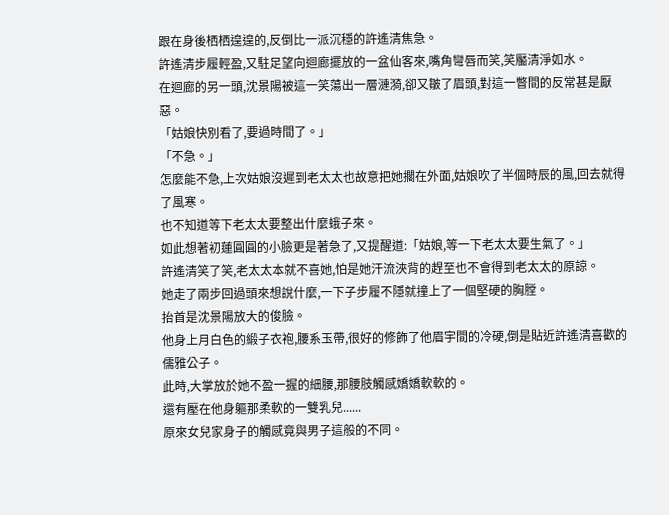跟在身後栖栖遑遑的,反倒比一派沉穩的許遙清焦急。
許遙清步履輕盈,又駐足望向迴廊擺放的一盆仙客來,嘴角彎唇而笑,笑靨清淨如水。
在迴廊的另一頭,沈景陽被這一笑蕩出一層漣漪,卻又皺了眉頭,對這一瞥間的反常甚是厭惡。
「姑娘快別看了,要過時間了。」
「不急。」
怎麼能不急,上次姑娘沒遲到老太太也故意把她擱在外面,姑娘吹了半個時辰的風,回去就得了風寒。
也不知道等下老太太要整出什麼蛾子來。
如此想著初蓮圓圓的小臉更是著急了,又提醒道:「姑娘,等一下老太太要生氣了。」
許遙清笑了笑,老太太本就不喜她,怕是她汗流浹背的趕至也不會得到老太太的原諒。
她走了兩步回過頭來想說什麼,一下子步履不隱就撞上了一個堅硬的胸膛。
抬首是沈景陽放大的俊臉。
他身上月白色的緞子衣袍,腰系玉帶,很好的修飾了他眉宇間的冷硬,倒是貼近許遙清喜歡的儒雅公子。
此時,大掌放於她不盈一握的細腰,那腰肢觸感嬌嬌軟軟的。
還有壓在他身軀那柔軟的一雙乳兒......
原來女兒家身子的觸感竟與男子這般的不同。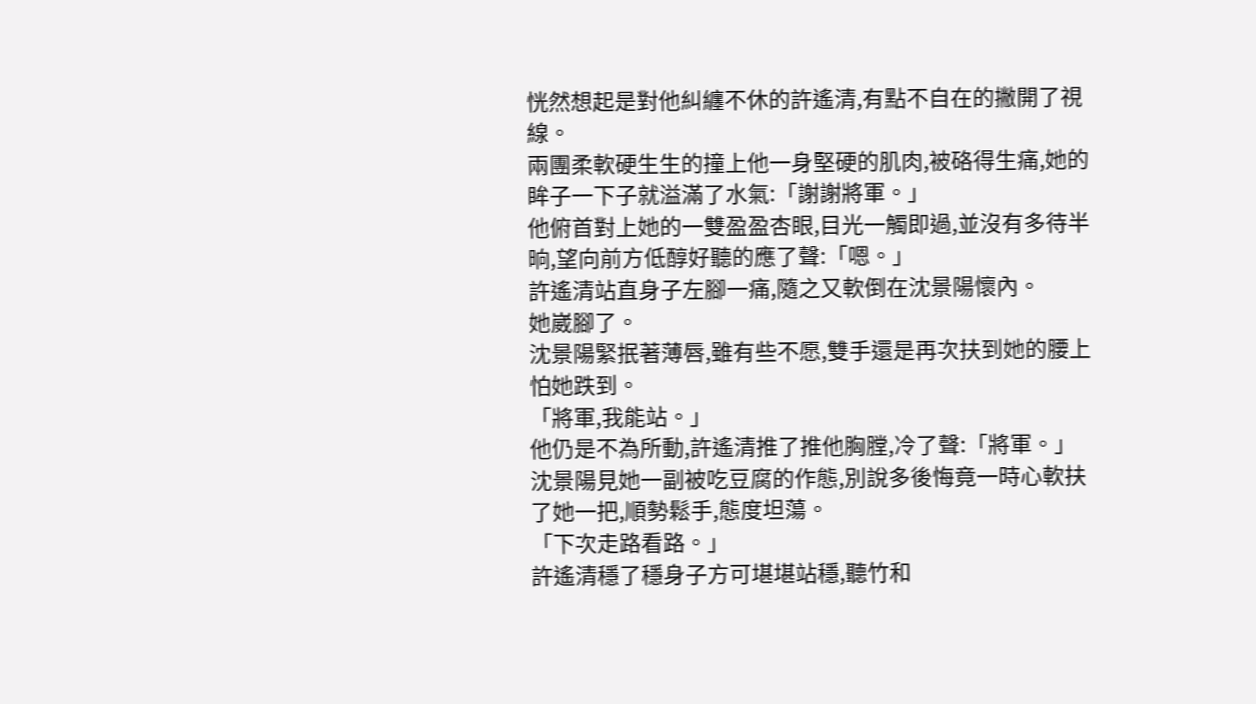恍然想起是對他糾纏不休的許遙清,有點不自在的撇開了視線。
兩團柔軟硬生生的撞上他一身堅硬的肌肉,被硌得生痛,她的眸子一下子就溢滿了水氣:「謝謝將軍。」
他俯首對上她的一雙盈盈杏眼,目光一觸即過,並沒有多待半晌,望向前方低醇好聽的應了聲:「嗯。」
許遙清站直身子左腳一痛,隨之又軟倒在沈景陽懷內。
她崴腳了。
沈景陽緊抿著薄唇,雖有些不愿,雙手還是再次扶到她的腰上怕她跌到。
「將軍,我能站。」
他仍是不為所動,許遙清推了推他胸膛,冷了聲:「將軍。」
沈景陽見她一副被吃豆腐的作態,別說多後悔竟一時心軟扶了她一把,順勢鬆手,態度坦蕩。
「下次走路看路。」
許遙清穩了穩身子方可堪堪站穩,聽竹和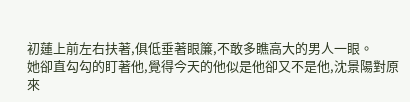初蓮上前左右扶著,俱低垂著眼簾,不敢多瞧高大的男人一眼。
她卻直勾勾的盯著他,覺得今天的他似是他卻又不是他,沈景陽對原來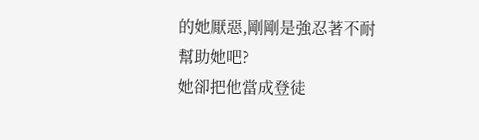的她厭惡,剛剛是強忍著不耐幫助她吧?
她卻把他當成登徒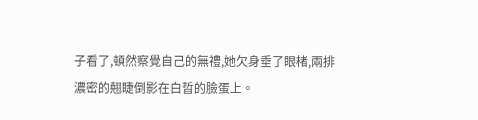子看了,頓然察覺自己的無禮,她欠身垂了眼楮,兩排濃密的翹睫倒影在白晢的臉蛋上。